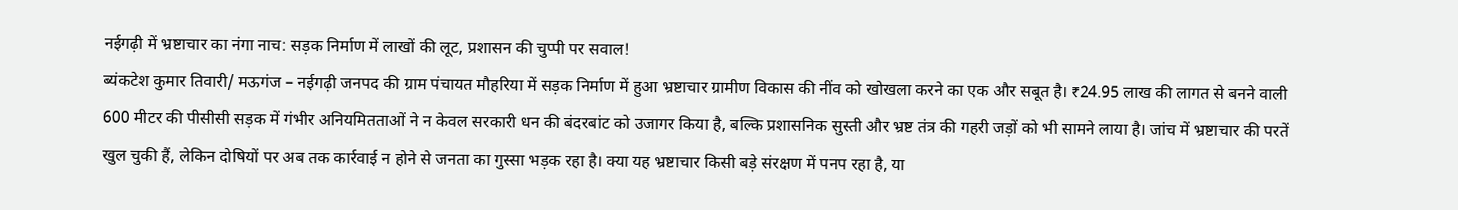नईगढ़ी में भ्रष्टाचार का नंगा नाच: सड़क निर्माण में लाखों की लूट, प्रशासन की चुप्पी पर सवाल!
ब्यंकटेश कुमार तिवारी/ मऊगंज – नईगढ़ी जनपद की ग्राम पंचायत मौहरिया में सड़क निर्माण में हुआ भ्रष्टाचार ग्रामीण विकास की नींव को खोखला करने का एक और सबूत है। ₹24.95 लाख की लागत से बनने वाली 600 मीटर की पीसीसी सड़क में गंभीर अनियमितताओं ने न केवल सरकारी धन की बंदरबांट को उजागर किया है, बल्कि प्रशासनिक सुस्ती और भ्रष्ट तंत्र की गहरी जड़ों को भी सामने लाया है। जांच में भ्रष्टाचार की परतें खुल चुकी हैं, लेकिन दोषियों पर अब तक कार्रवाई न होने से जनता का गुस्सा भड़क रहा है। क्या यह भ्रष्टाचार किसी बड़े संरक्षण में पनप रहा है, या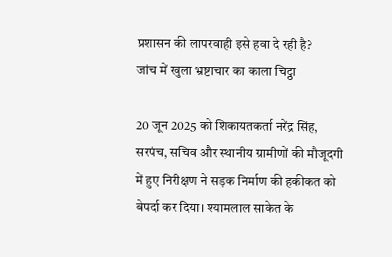प्रशासन की लापरवाही इसे हवा दे रही है?
जांच में खुला भ्रष्टाचार का काला चिट्ठा

20 जून 2025 को शिकायतकर्ता नरेंद्र सिंह, सरपंच, सचिव और स्थानीय ग्रामीणों की मौजूदगी में हुए निरीक्षण ने सड़क निर्माण की हकीकत को बेपर्दा कर दिया। श्यामलाल साकेत के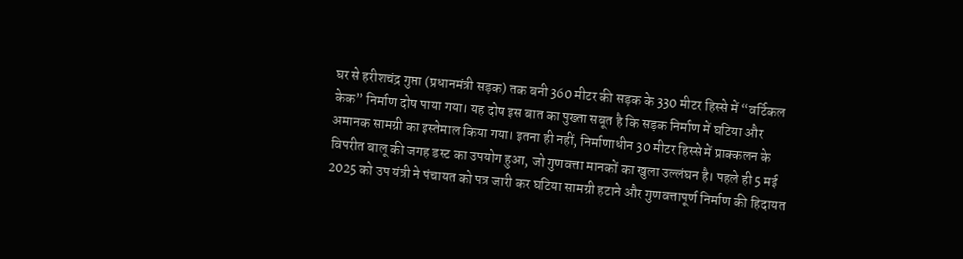घर से हरीशचंद्र गुप्ता (प्रधानमंत्री सड़क) तक बनी 360 मीटर की सड़क के 330 मीटर हिस्से में “वर्टिकल केक” निर्माण दोष पाया गया। यह दोष इस बात का पुख्ता सबूत है कि सड़क निर्माण में घटिया और अमानक सामग्री का इस्तेमाल किया गया। इतना ही नहीं, निर्माणाधीन 30 मीटर हिस्से में प्राक्कलन के विपरीत बालू की जगह डस्ट का उपयोग हुआ, जो गुणवत्ता मानकों का खुला उल्लंघन है। पहले ही 5 मई 2025 को उप यंत्री ने पंचायत को पत्र जारी कर घटिया सामग्री हटाने और गुणवत्तापूर्ण निर्माण की हिदायत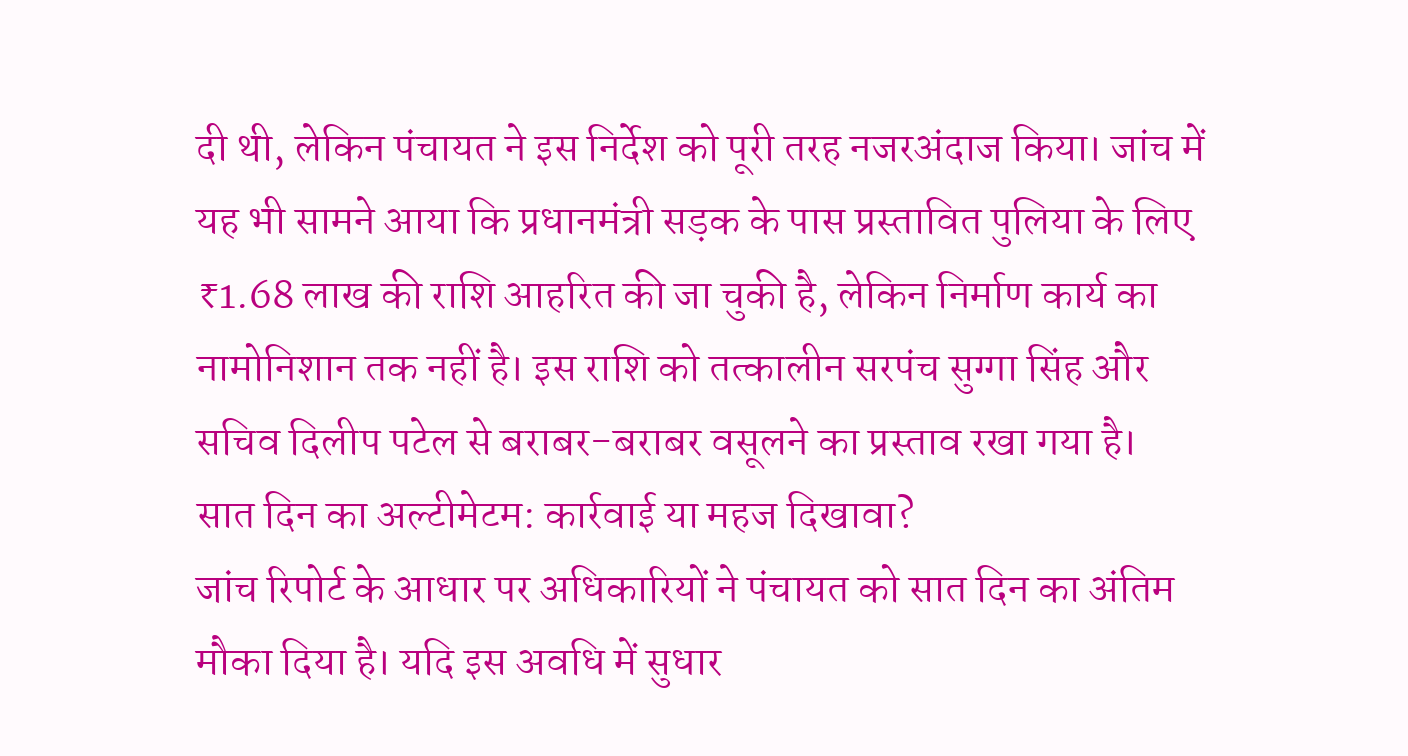दी थी, लेकिन पंचायत ने इस निर्देश को पूरी तरह नजरअंदाज किया। जांच में यह भी सामने आया कि प्रधानमंत्री सड़क के पास प्रस्तावित पुलिया के लिए ₹1.68 लाख की राशि आहरित की जा चुकी है, लेकिन निर्माण कार्य का नामोनिशान तक नहीं है। इस राशि को तत्कालीन सरपंच सुग्गा सिंह और सचिव दिलीप पटेल से बराबर-बराबर वसूलने का प्रस्ताव रखा गया है।
सात दिन का अल्टीमेटम: कार्रवाई या महज दिखावा?
जांच रिपोर्ट के आधार पर अधिकारियों ने पंचायत को सात दिन का अंतिम मौका दिया है। यदि इस अवधि में सुधार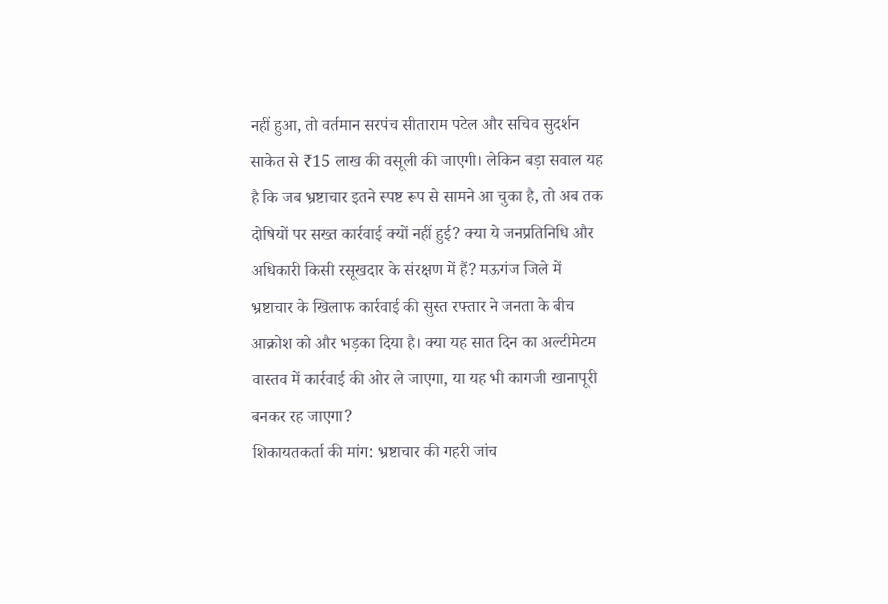नहीं हुआ, तो वर्तमान सरपंच सीताराम पटेल और सचिव सुदर्शन साकेत से ₹15 लाख की वसूली की जाएगी। लेकिन बड़ा सवाल यह है कि जब भ्रष्टाचार इतने स्पष्ट रूप से सामने आ चुका है, तो अब तक दोषियों पर सख्त कार्रवाई क्यों नहीं हुई? क्या ये जनप्रतिनिधि और अधिकारी किसी रसूखदार के संरक्षण में हैं? मऊगंज जिले में भ्रष्टाचार के खिलाफ कार्रवाई की सुस्त रफ्तार ने जनता के बीच आक्रोश को और भड़का दिया है। क्या यह सात दिन का अल्टीमेटम वास्तव में कार्रवाई की ओर ले जाएगा, या यह भी कागजी खानापूरी बनकर रह जाएगा?
शिकायतकर्ता की मांग: भ्रष्टाचार की गहरी जांच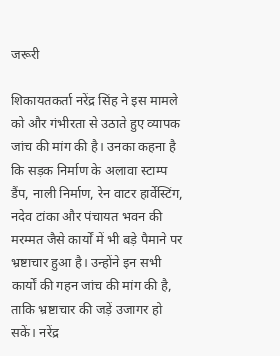जरूरी

शिकायतकर्ता नरेंद्र सिंह ने इस मामले को और गंभीरता से उठाते हुए व्यापक जांच की मांग की है। उनका कहना है कि सड़क निर्माण के अलावा स्टाम्प डैंप, नाली निर्माण, रेन वाटर हार्वेस्टिंग, नदेव टांका और पंचायत भवन की मरम्मत जैसे कार्यों में भी बड़े पैमाने पर भ्रष्टाचार हुआ है। उन्होंने इन सभी कार्यों की गहन जांच की मांग की है, ताकि भ्रष्टाचार की जड़ें उजागर हो सकें। नरेंद्र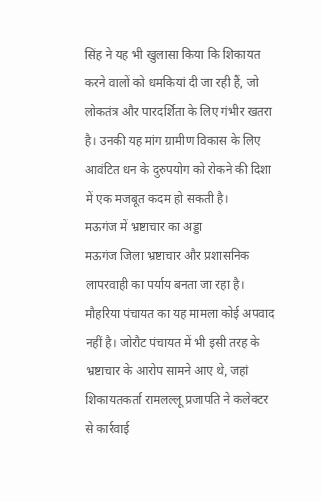सिंह ने यह भी खुलासा किया कि शिकायत करने वालों को धमकियां दी जा रही हैं, जो लोकतंत्र और पारदर्शिता के लिए गंभीर खतरा है। उनकी यह मांग ग्रामीण विकास के लिए आवंटित धन के दुरुपयोग को रोकने की दिशा में एक मजबूत कदम हो सकती है।
मऊगंज में भ्रष्टाचार का अड्डा
मऊगंज जिला भ्रष्टाचार और प्रशासनिक लापरवाही का पर्याय बनता जा रहा है। मौहरिया पंचायत का यह मामला कोई अपवाद नहीं है। जोरौट पंचायत में भी इसी तरह के भ्रष्टाचार के आरोप सामने आए थे, जहां शिकायतकर्ता रामलल्लू प्रजापति ने कलेक्टर से कार्रवाई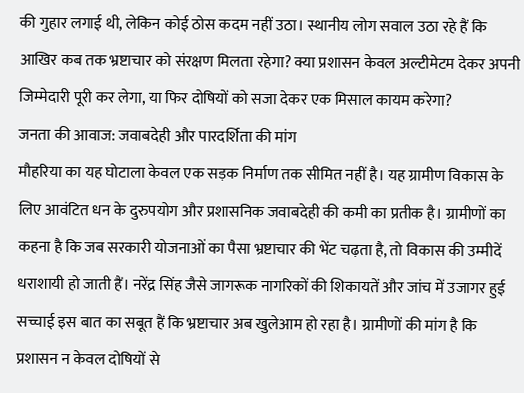की गुहार लगाई थी, लेकिन कोई ठोस कदम नहीं उठा। स्थानीय लोग सवाल उठा रहे हैं कि आखिर कब तक भ्रष्टाचार को संरक्षण मिलता रहेगा? क्या प्रशासन केवल अल्टीमेटम देकर अपनी जिम्मेदारी पूरी कर लेगा, या फिर दोषियों को सजा देकर एक मिसाल कायम करेगा?
जनता की आवाज: जवाबदेही और पारदर्शिता की मांग
मौहरिया का यह घोटाला केवल एक सड़क निर्माण तक सीमित नहीं है। यह ग्रामीण विकास के लिए आवंटित धन के दुरुपयोग और प्रशासनिक जवाबदेही की कमी का प्रतीक है। ग्रामीणों का कहना है कि जब सरकारी योजनाओं का पैसा भ्रष्टाचार की भेंट चढ़ता है, तो विकास की उम्मीदें धराशायी हो जाती हैं। नरेंद्र सिंह जैसे जागरूक नागरिकों की शिकायतें और जांच में उजागर हुई सच्चाई इस बात का सबूत हैं कि भ्रष्टाचार अब खुलेआम हो रहा है। ग्रामीणों की मांग है कि प्रशासन न केवल दोषियों से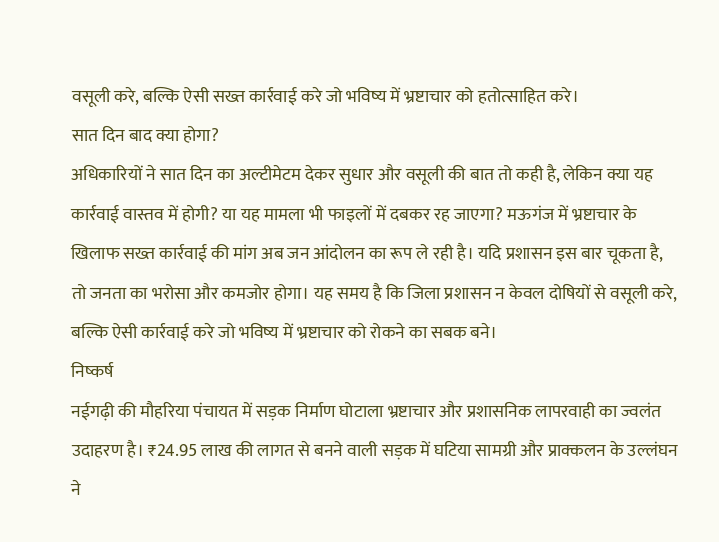वसूली करे, बल्कि ऐसी सख्त कार्रवाई करे जो भविष्य में भ्रष्टाचार को हतोत्साहित करे।
सात दिन बाद क्या होगा?
अधिकारियों ने सात दिन का अल्टीमेटम देकर सुधार और वसूली की बात तो कही है, लेकिन क्या यह कार्रवाई वास्तव में होगी? या यह मामला भी फाइलों में दबकर रह जाएगा? मऊगंज में भ्रष्टाचार के खिलाफ सख्त कार्रवाई की मांग अब जन आंदोलन का रूप ले रही है। यदि प्रशासन इस बार चूकता है, तो जनता का भरोसा और कमजोर होगा। यह समय है कि जिला प्रशासन न केवल दोषियों से वसूली करे, बल्कि ऐसी कार्रवाई करे जो भविष्य में भ्रष्टाचार को रोकने का सबक बने।
निष्कर्ष
नईगढ़ी की मौहरिया पंचायत में सड़क निर्माण घोटाला भ्रष्टाचार और प्रशासनिक लापरवाही का ज्वलंत उदाहरण है। ₹24.95 लाख की लागत से बनने वाली सड़क में घटिया सामग्री और प्राक्कलन के उल्लंघन ने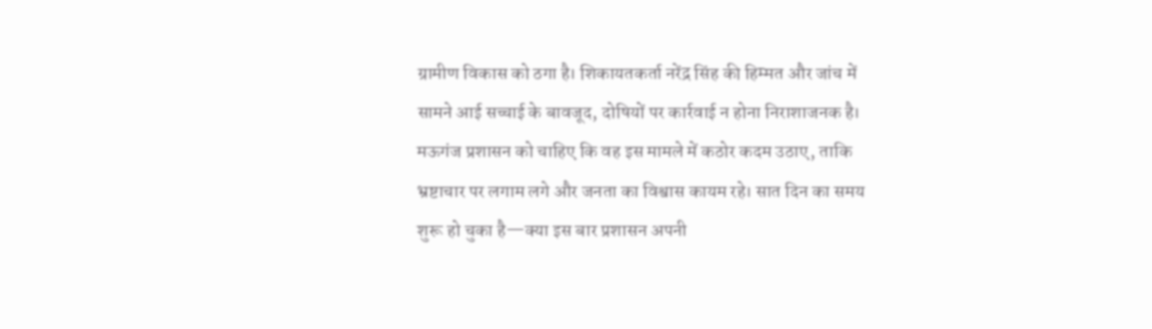ग्रामीण विकास को ठगा है। शिकायतकर्ता नरेंद्र सिंह की हिम्मत और जांच में सामने आई सच्चाई के बावजूद, दोषियों पर कार्रवाई न होना निराशाजनक है। मऊगंज प्रशासन को चाहिए कि वह इस मामले में कठोर कदम उठाए, ताकि भ्रष्टाचार पर लगाम लगे और जनता का विश्वास कायम रहे। सात दिन का समय शुरू हो चुका है—क्या इस बार प्रशासन अपनी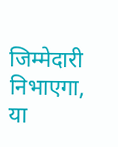जिम्मेदारी निभाएगा, या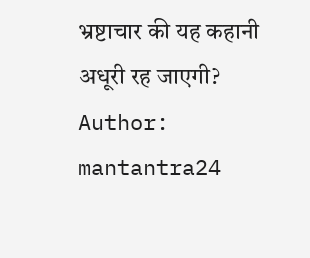भ्रष्टाचार की यह कहानी अधूरी रह जाएगी?
Author: mantantra24